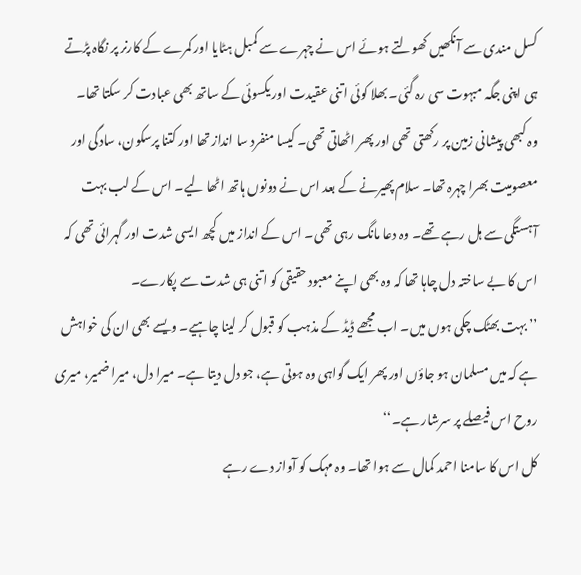کسل مندی سے آنکھیں کھولتے ہوئے اس نے چہرے سے کمبل ہٹایا اور کمرے کے کارنر پر نگاہ پڑتے ہی اپنی جگہ مبہوت سی رہ گئی۔ بھلا کوئی اتنی عقیدت اور یکسوئی کے ساتھ بھی عبادت کر سکتا تھا۔
وہ کبھی پیشانی زمین پر رکھتی تھی اور پھر اٹھاتی تھی۔ کیسا منفرد سا انداز تھا اور کتنا پرسکون، سادگی اور معصومیت بھرا چہرہ تھا۔ سلام پھیرنے کے بعد اس نے دونوں ہاتھ اٹھا لیے۔ اس کے لب بہت آہستگی سے ہل رہے تھے۔ وہ دعا مانگ رہی تھی۔ اس کے انداز میں کچھ ایسی شدت اور گہرائی تھی کہ اس کا بے ساختہ دل چاہا تھا کہ وہ بھی اپنے معبود حقیقی کو اتنی ہی شدت سے پکارے۔
’’بہت بھٹک چکی ہوں میں۔ اب مجھے ڈیڈ کے مذہب کو قبول کر لینا چاہیے۔ ویسے بھی ان کی خواہش ہے کہ میں مسلمان ہو جاؤں اور پھر ایک گواہی وہ ہوتی ہے، جو دل دیتا ہے۔ میرا دل، میرا ضمیر، میری روح اس فیصلے پر سرشار ہے۔‘‘
کل اس کا سامنا احمد کمال سے ہوا تھا۔ وہ مہک کو آواز دے رہے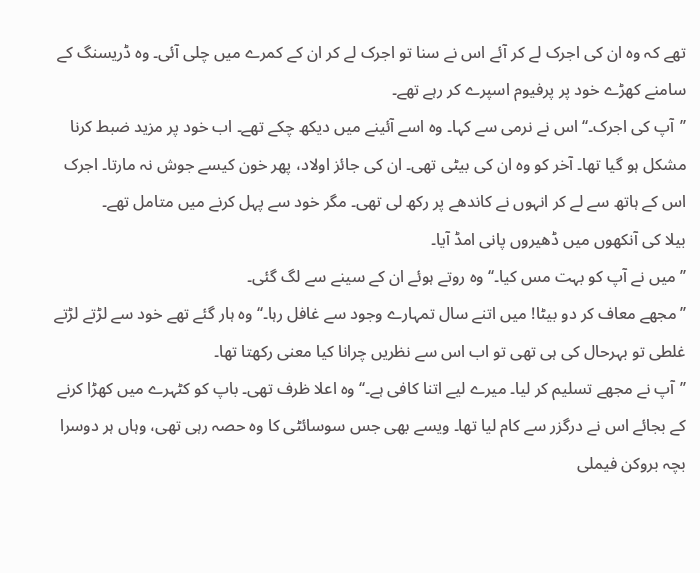تھے کہ وہ ان کی اجرک لے کر آئے اس نے سنا تو اجرک لے کر ان کے کمرے میں چلی آئی۔ وہ ڈریسنگ کے سامنے کھڑے خود پر پرفیوم اسپرے کر رہے تھے۔
’’آپ کی اجرک۔‘‘ اس نے نرمی سے کہا۔ وہ اسے آئینے میں دیکھ چکے تھے۔ اب خود پر مزید ضبط کرنا مشکل ہو گیا تھا۔ آخر کو وہ ان کی بیٹی تھی۔ ان کی جائز اولاد، پھر خون کیسے جوش نہ مارتا۔ اجرک اس کے ہاتھ سے لے کر انہوں نے کاندھے پر رکھ لی تھی۔ مگر خود سے پہل کرنے میں متامل تھے۔
بیلا کی آنکھوں میں ڈھیروں پانی امڈ آیا۔
’’میں نے آپ کو بہت مس کیا۔‘‘ وہ روتے ہوئے ان کے سینے سے لگ گئی۔
’’مجھے معاف کر دو بیٹا! میں اتنے سال تمہارے وجود سے غافل رہا۔‘‘ وہ ہار گئے تھے خود سے لڑتے لڑتے غلطی تو بہرحال کی ہی تھی تو اب اس سے نظریں چرانا کیا معنی رکھتا تھا۔
’’آپ نے مجھے تسلیم کر لیا۔ میرے لیے اتنا کافی ہے۔‘‘ وہ اعلا ظرف تھی۔ باپ کو کٹہرے میں کھڑا کرنے کے بجائے اس نے درگزر سے کام لیا تھا۔ ویسے بھی جس سوسائٹی کا وہ حصہ رہی تھی، وہاں ہر دوسرا بچہ بروکن فیملی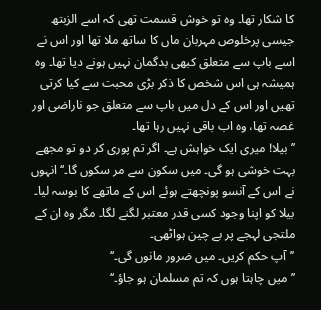کا شکار تھا۔ وہ تو خوش قسمت تھی کہ اسے الزبتھ جیسی پرخلوص مہربان ماں کا ساتھ ملا تھا اور اس نے اسے باپ سے متعلق کبھی بدگمان نہیں ہونے دیا تھا۔ وہ ہمیشہ ہی اس شخص کا ذکر بڑی محبت سے کیا کرتی تھیں اور اس کے دل میں باپ سے متعلق جو ناراضی اور غصہ تھا، وہ اب باقی نہیں رہا تھا۔
’’بیلا! میری ایک خواہش ہے۔ اگر تم پوری کر دو تو مجھے بہت خوشی ہو گی۔ میں سکون سے مر سکوں گا۔‘‘ انہوں نے اس کے آنسو پونچھتے ہوئے اس کے ماتھے کا بوسہ لیا۔
بیلا کو اپنا وجود کسی قدر معتبر لگنے لگا۔ مگر وہ ان کے ملتجی لہجے پر بے چین ہواٹھی۔
’’آپ حکم کریں۔ میں ضرور مانوں گی۔‘‘
’’میں چاہتا ہوں کہ تم مسلمان ہو جاؤ۔‘‘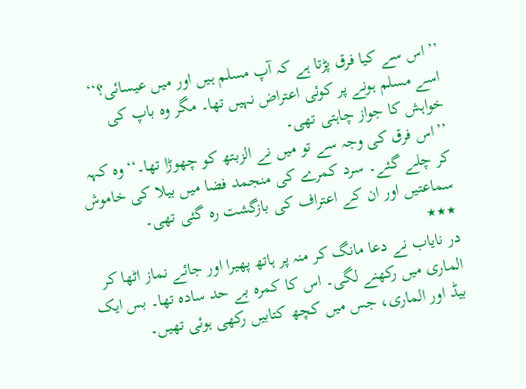’’اس سے کیا فرق پڑتا ہے کہ آپ مسلم ہیں اور میں عیسائی؟‘‘ اسے مسلم ہونے پر کوئی اعتراض نہیں تھا۔ مگر وہ باپ کی خواہش کا جواز چاہتی تھی۔
’’اس فرق کی وجہ سے تو میں نے الزبتھ کو چھوڑا تھا۔‘‘ وہ کہہ کر چلے گئے۔ سرد کمرے کی منجمد فضا میں بیلا کی خاموش سماعتیں اور ان کے اعتراف کی بازگشت رہ گئی تھی۔
٭٭٭
در نایاب نے دعا مانگ کر منہ پر ہاتھ پھیرا اور جائے نماز اٹھا کر الماری میں رکھنے لگی۔ اس کا کمرہ بے حد سادہ تھا۔ بس ایک بیڈ اور الماری، جس میں کچھ کتابیں رکھی ہوئی تھیں۔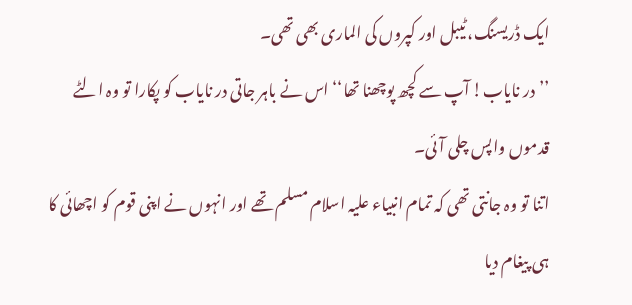ایک ڈریسنگ، ٹیبل اور کپروں کی الماری بھی تھی۔
’’در نایاب! آپ سے کچھ پوچھنا تھا‘‘ اس نے باہر جاتی در نایاب کو پکارا تو وہ الٹے قدموں واپس چلی آئی۔
اتنا تو وہ جانتی تھی کہ تمام انبیاء علیہ اسلام مسلم تھے اور انہوں نے اپنی قوم کو اچھائی کا ہی پیغام دیا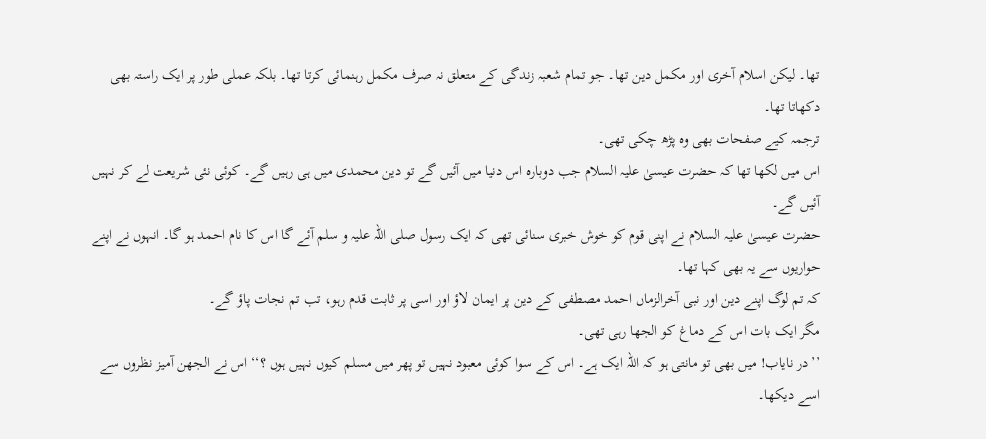تھا۔ لیکن اسلام آخری اور مکمل دین تھا۔ جو تمام شعبہ زندگی کے متعلق نہ صرف مکمل رہنمائی کرتا تھا۔ بلکہ عملی طور پر ایک راستہ بھی دکھاتا تھا۔
ترجمہ کیے صفحات بھی وہ پڑھ چکی تھی۔
اس میں لکھا تھا کہ حضرت عیسیٰ علیہ السلام جب دوبارہ اس دنیا میں آئیں گے تو دین محمدی میں ہی رہیں گے۔ کوئی نئی شریعت لے کر نہیں آئیں گے۔
حضرت عیسیٰ علیہ السلام نے اپنی قوم کو خوش خبری سنائی تھی کہ ایک رسول صلی اللہ علیہ و سلم آئے گا اس کا نام احمد ہو گا۔ انہوں نے اپنے حواریوں سے یہ بھی کہا تھا۔
کہ تم لوگ اپنے دین اور نبی آخرالزماں احمد مصطفی کے دین پر ایمان لاؤ اور اسی پر ثابت قدم رہو، تب تم نجات پاؤ گے۔
مگر ایک بات اس کے دماغ کو الجھا رہی تھی۔
’’در نایاب! میں بھی تو مانتی ہو کہ اللہ ایک ہے۔ اس کے سوا کوئی معبود نہیں تو پھر میں مسلم کیوں نہیں ہوں ؟‘‘ اس نے الجھن آمیز نظروں سے اسے دیکھا۔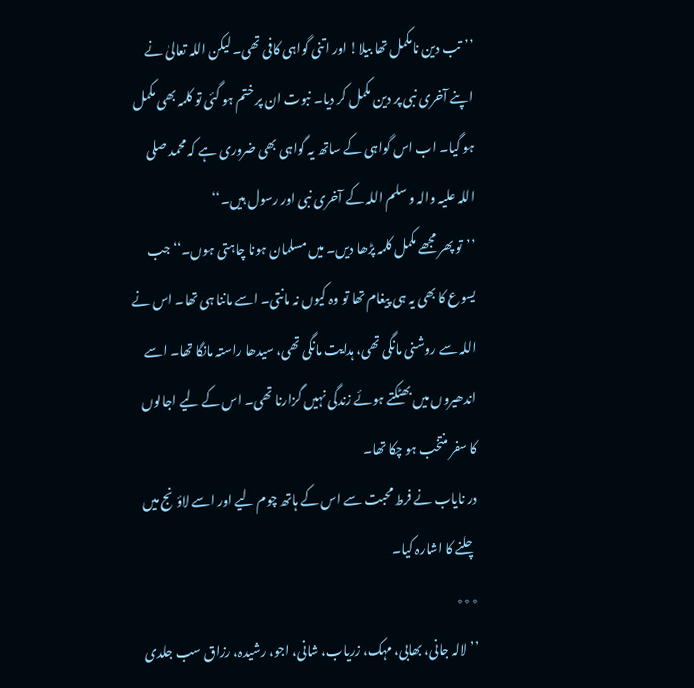’’تب دین نامکمل تھا بیلا! اور اتنی گواہی کافی تھی۔ لیکن اللہ تعالیٰ نے اپنے آخری نبی پر دین مکمل کر دیا۔ نبوت ان پر ختم ہو گئی تو کلمہ بھی مکمل ہو گیا۔ اب اس گواہی کے ساتھ یہ گواہی بھی ضروری ہے کہ محمد صلی اللہ علیہ والہ و سلم اللہ کے آخری نبی اور رسول ہیں۔‘‘
’’تو پھر مجھے مکمل کلمہ پڑھا دیں۔ میں مسلمان ہونا چاہتی ہوں۔‘‘ جب یسوع کا بھی یہ ہی پیغام تھا تو وہ کیوں نہ مانتی۔ اسے ماننا ہی تھا۔ اس نے اللہ سے روشنی مانگی تھی، ہدایت مانگی تھی، سیدھا راستہ مانگا تھا۔ اسے اندھیروں میں بھٹکتے ہوئے زندگی نہیں گزارنا تھی۔ اس کے لیے اجالوں کا سفر منتخب ہو چکا تھا۔
در نایاب نے فرط محبت سے اس کے ہاتھ چوم لیے اور اسے لاؤنج میں چلنے کا اشارہ کیا۔
٭٭٭
’’لالہ جانی، بھابی، مہک، زریاب، شانی، اجو، رشیدہ، رزاق سب جلدی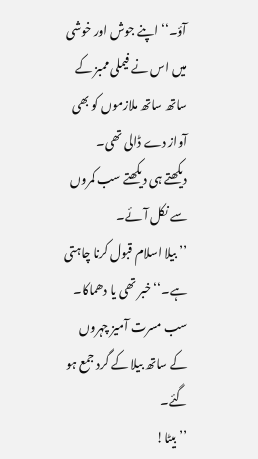آؤ۔‘‘ اپنے جوش اور خوشی میں اس نے فیملی ممبز کے ساتھ ساتھ ملازموں کو بھی آواز دے ڈالی تھی۔
دیکھتے ہی دیکھتے سب کمروں سے نکل آئے۔
’’بیلا اسلام قبول کرنا چاہتی ہے۔‘‘ خبر تھی یا دھماکا۔ سب مسرت آمیز چہروں کے ساتھ بیلا کے گرد جمع ہو گئے۔
’’بیٹا!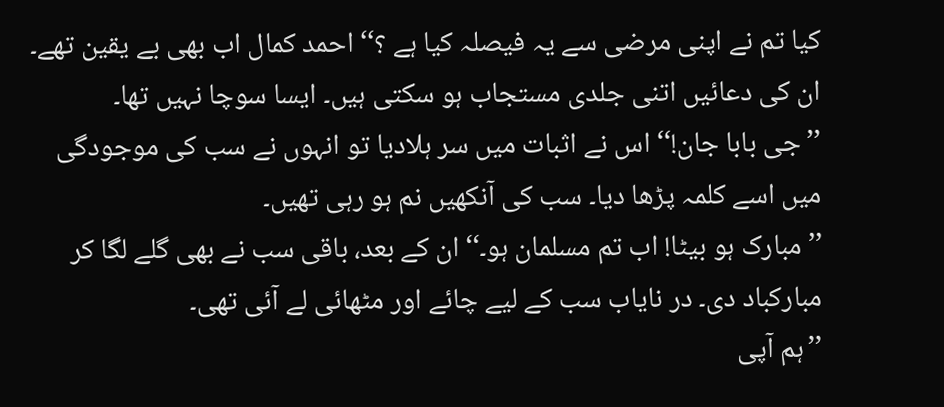کیا تم نے اپنی مرضی سے یہ فیصلہ کیا ہے ؟‘‘ احمد کمال اب بھی بے یقین تھے۔ ان کی دعائیں اتنی جلدی مستجاب ہو سکتی ہیں۔ ایسا سوچا نہیں تھا۔
’’جی بابا جان!‘‘ اس نے اثبات میں سر ہلادیا تو انہوں نے سب کی موجودگی میں اسے کلمہ پڑھا دیا۔ سب کی آنکھیں نم ہو رہی تھیں۔
’’مبارک ہو بیٹا! اب تم مسلمان ہو۔‘‘ ان کے بعد، باقی سب نے بھی گلے لگا کر مبارکباد دی۔ در نایاب سب کے لیے چائے اور مٹھائی لے آئی تھی۔
’’ہم آپی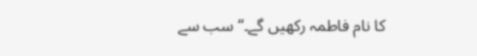کا نام فاطمہ رکھیں گے۔‘‘ سب سے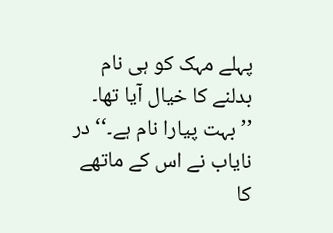پہلے مہک کو ہی نام بدلنے کا خیال آیا تھا۔
’’بہت پیارا نام ہے۔‘‘ در نایاب نے اس کے ماتھے کا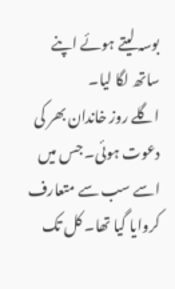بوسہ لیتے ہوئے اپنے ساتھ لگا لیا۔
اگلے روز خاندان بھر کی دعوت ہوئی۔ جس میں اسے سب سے متعارف کروایا گیا تھا۔ کل تک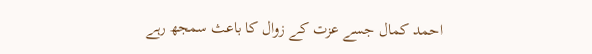احمد کمال جسے عزت کے زوال کا باعث سمجھ رہے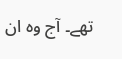تھے۔ آج وہ ان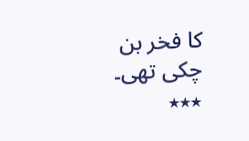کا فخر بن چکی تھی۔
٭٭٭